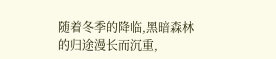随着冬季的降临,黑暗森林的归途漫长而沉重,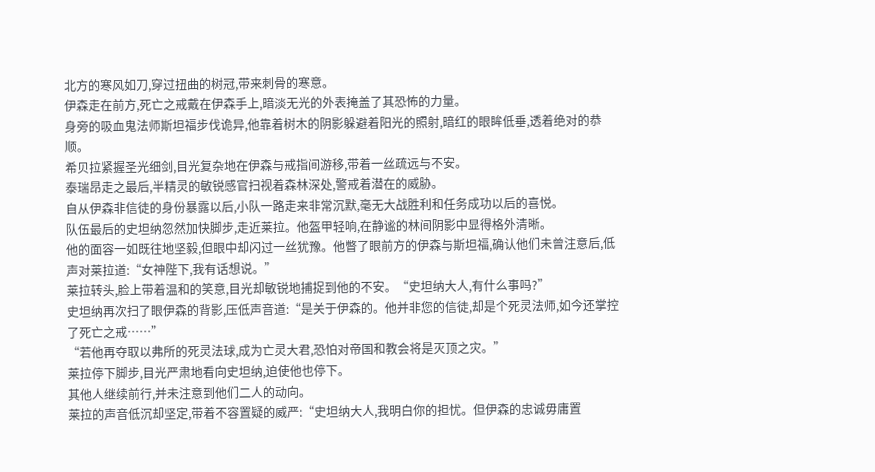北方的寒风如刀,穿过扭曲的树冠,带来刺骨的寒意。
伊森走在前方,死亡之戒戴在伊森手上,暗淡无光的外表掩盖了其恐怖的力量。
身旁的吸血鬼法师斯坦福步伐诡异,他靠着树木的阴影躲避着阳光的照射,暗红的眼眸低垂,透着绝对的恭顺。
希贝拉紧握圣光细剑,目光复杂地在伊森与戒指间游移,带着一丝疏远与不安。
泰瑞昂走之最后,半精灵的敏锐感官扫视着森林深处,警戒着潜在的威胁。
自从伊森非信徒的身份暴露以后,小队一路走来非常沉默,毫无大战胜利和任务成功以后的喜悦。
队伍最后的史坦纳忽然加快脚步,走近莱拉。他盔甲轻响,在静谧的林间阴影中显得格外清晰。
他的面容一如既往地坚毅,但眼中却闪过一丝犹豫。他瞥了眼前方的伊森与斯坦福,确认他们未曾注意后,低声对莱拉道:“女神陛下,我有话想说。”
莱拉转头,脸上带着温和的笑意,目光却敏锐地捕捉到他的不安。“史坦纳大人,有什么事吗?”
史坦纳再次扫了眼伊森的背影,压低声音道:“是关于伊森的。他并非您的信徒,却是个死灵法师,如今还掌控了死亡之戒……”
“若他再夺取以弗所的死灵法球,成为亡灵大君,恐怕对帝国和教会将是灭顶之灾。”
莱拉停下脚步,目光严肃地看向史坦纳,迫使他也停下。
其他人继续前行,并未注意到他们二人的动向。
莱拉的声音低沉却坚定,带着不容置疑的威严:“史坦纳大人,我明白你的担忧。但伊森的忠诚毋庸置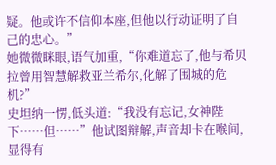疑。他或许不信仰本座,但他以行动证明了自己的忠心。”
她微微眯眼,语气加重,“你难道忘了,他与希贝拉曾用智慧解救亚兰希尔,化解了围城的危机?”
史坦纳一愣,低头道:“我没有忘记,女神陛下……但……”他试图辩解,声音却卡在喉间,显得有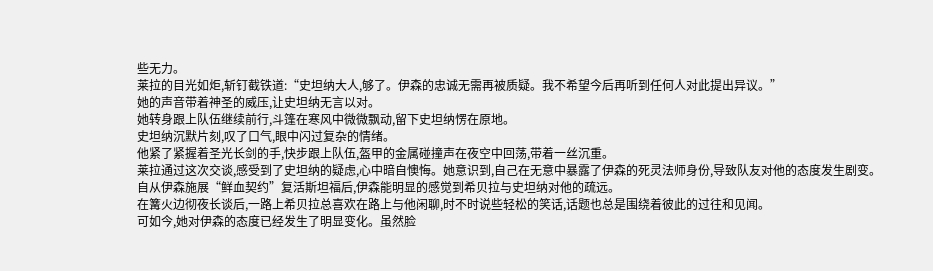些无力。
莱拉的目光如炬,斩钉截铁道:“史坦纳大人,够了。伊森的忠诚无需再被质疑。我不希望今后再听到任何人对此提出异议。”
她的声音带着神圣的威压,让史坦纳无言以对。
她转身跟上队伍继续前行,斗篷在寒风中微微飘动,留下史坦纳愣在原地。
史坦纳沉默片刻,叹了口气,眼中闪过复杂的情绪。
他紧了紧握着圣光长剑的手,快步跟上队伍,盔甲的金属碰撞声在夜空中回荡,带着一丝沉重。
莱拉通过这次交谈,感受到了史坦纳的疑虑,心中暗自懊悔。她意识到,自己在无意中暴露了伊森的死灵法师身份,导致队友对他的态度发生剧变。
自从伊森施展“鲜血契约”复活斯坦福后,伊森能明显的感觉到希贝拉与史坦纳对他的疏远。
在篝火边彻夜长谈后,一路上希贝拉总喜欢在路上与他闲聊,时不时说些轻松的笑话,话题也总是围绕着彼此的过往和见闻。
可如今,她对伊森的态度已经发生了明显变化。虽然脸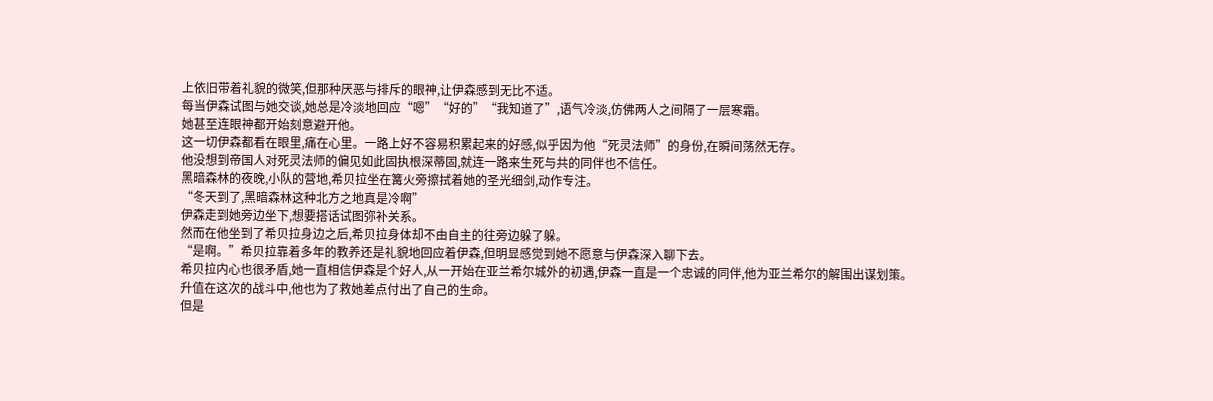上依旧带着礼貌的微笑,但那种厌恶与排斥的眼神,让伊森感到无比不适。
每当伊森试图与她交谈,她总是冷淡地回应“嗯”“好的”“我知道了”,语气冷淡,仿佛两人之间隔了一层寒霜。
她甚至连眼神都开始刻意避开他。
这一切伊森都看在眼里,痛在心里。一路上好不容易积累起来的好感,似乎因为他“死灵法师”的身份,在瞬间荡然无存。
他没想到帝国人对死灵法师的偏见如此固执根深蒂固,就连一路来生死与共的同伴也不信任。
黑暗森林的夜晚,小队的营地,希贝拉坐在篝火旁擦拭着她的圣光细剑,动作专注。
“冬天到了,黑暗森林这种北方之地真是冷啊”
伊森走到她旁边坐下,想要搭话试图弥补关系。
然而在他坐到了希贝拉身边之后,希贝拉身体却不由自主的往旁边躲了躲。
“是啊。”希贝拉靠着多年的教养还是礼貌地回应着伊森,但明显感觉到她不愿意与伊森深入聊下去。
希贝拉内心也很矛盾,她一直相信伊森是个好人,从一开始在亚兰希尔城外的初遇,伊森一直是一个忠诚的同伴,他为亚兰希尔的解围出谋划策。升值在这次的战斗中,他也为了救她差点付出了自己的生命。
但是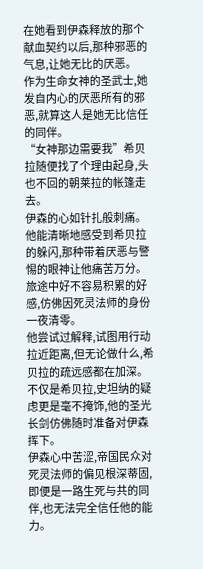在她看到伊森释放的那个献血契约以后,那种邪恶的气息,让她无比的厌恶。
作为生命女神的圣武士,她发自内心的厌恶所有的邪恶,就算这人是她无比信任的同伴。
“女神那边需要我”希贝拉随便找了个理由起身,头也不回的朝莱拉的帐篷走去。
伊森的心如针扎般刺痛。他能清晰地感受到希贝拉的躲闪,那种带着厌恶与警惕的眼神让他痛苦万分。
旅途中好不容易积累的好感,仿佛因死灵法师的身份一夜清零。
他尝试过解释,试图用行动拉近距离,但无论做什么,希贝拉的疏远感都在加深。
不仅是希贝拉,史坦纳的疑虑更是毫不掩饰,他的圣光长剑仿佛随时准备对伊森挥下。
伊森心中苦涩,帝国民众对死灵法师的偏见根深蒂固,即便是一路生死与共的同伴,也无法完全信任他的能力。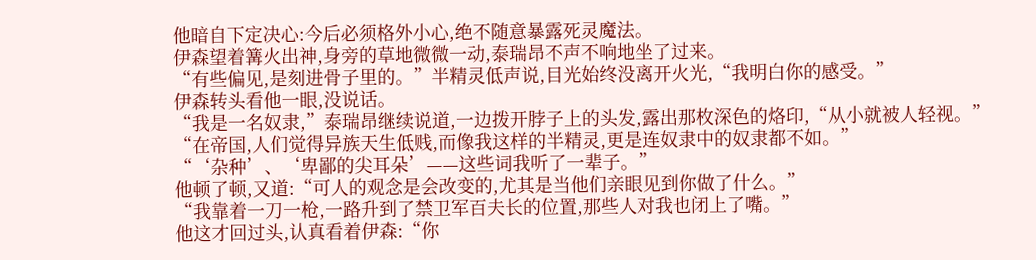他暗自下定决心:今后必须格外小心,绝不随意暴露死灵魔法。
伊森望着篝火出神,身旁的草地微微一动,泰瑞昂不声不响地坐了过来。
“有些偏见,是刻进骨子里的。”半精灵低声说,目光始终没离开火光,“我明白你的感受。”
伊森转头看他一眼,没说话。
“我是一名奴隶,”泰瑞昂继续说道,一边拨开脖子上的头发,露出那枚深色的烙印,“从小就被人轻视。”
“在帝国,人们觉得异族天生低贱,而像我这样的半精灵,更是连奴隶中的奴隶都不如。”
“‘杂种’、‘卑鄙的尖耳朵’——这些词我听了一辈子。”
他顿了顿,又道:“可人的观念是会改变的,尤其是当他们亲眼见到你做了什么。”
“我靠着一刀一枪,一路升到了禁卫军百夫长的位置,那些人对我也闭上了嘴。”
他这才回过头,认真看着伊森:“你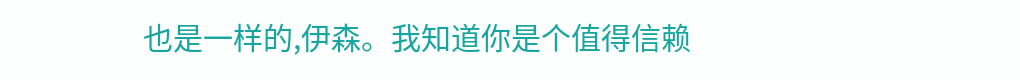也是一样的,伊森。我知道你是个值得信赖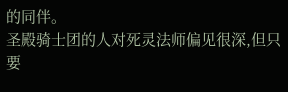的同伴。
圣殿骑士团的人对死灵法师偏见很深,但只要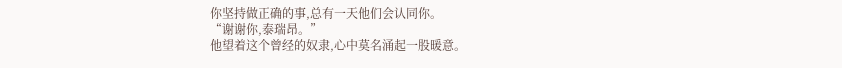你坚持做正确的事,总有一天他们会认同你。
“谢谢你,泰瑞昂。”
他望着这个曾经的奴隶,心中莫名涌起一股暖意。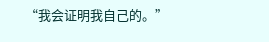“我会证明我自己的。”